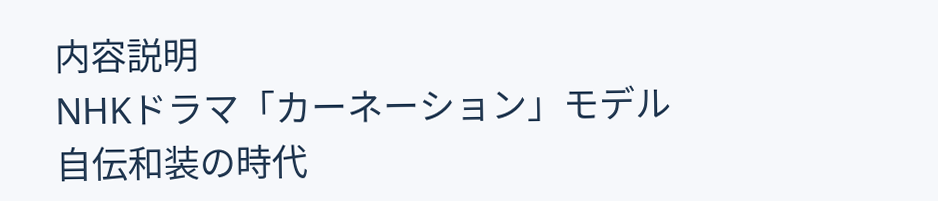内容説明
NHKドラマ「カーネーション」モデル自伝和装の時代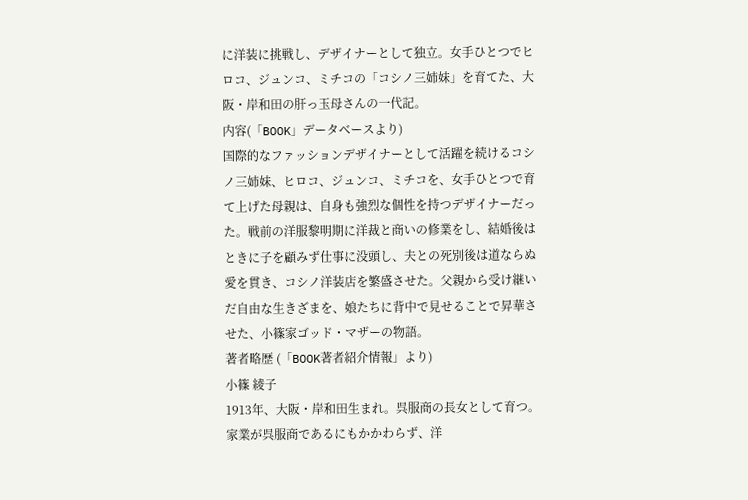に洋装に挑戦し、デザイナーとして独立。女手ひとつでヒロコ、ジュンコ、ミチコの「コシノ三姉妹」を育てた、大阪・岸和田の肝っ玉母さんの一代記。
内容(「BOOK」データベースより)
国際的なファッションデザイナーとして活躍を続けるコシノ三姉妹、ヒロコ、ジュンコ、ミチコを、女手ひとつで育て上げた母親は、自身も強烈な個性を持つデザイナーだった。戦前の洋服黎明期に洋裁と商いの修業をし、結婚後はときに子を顧みず仕事に没頭し、夫との死別後は道ならぬ愛を貫き、コシノ洋装店を繁盛させた。父親から受け継いだ自由な生きざまを、娘たちに背中で見せることで昇華させた、小篠家ゴッド・マザーの物語。
著者略歴 (「BOOK著者紹介情報」より)
小篠 綾子
1913年、大阪・岸和田生まれ。呉服商の長女として育つ。家業が呉服商であるにもかかわらず、洋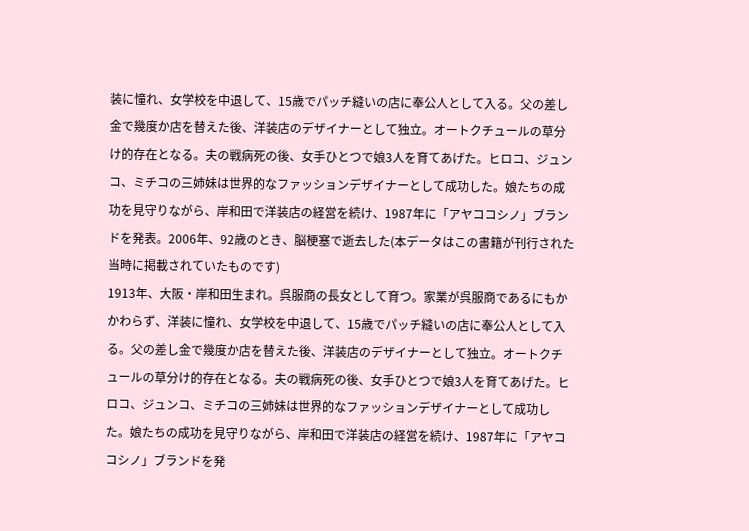装に憧れ、女学校を中退して、15歳でパッチ縫いの店に奉公人として入る。父の差し金で幾度か店を替えた後、洋装店のデザイナーとして独立。オートクチュールの草分け的存在となる。夫の戦病死の後、女手ひとつで娘3人を育てあげた。ヒロコ、ジュンコ、ミチコの三姉妹は世界的なファッションデザイナーとして成功した。娘たちの成功を見守りながら、岸和田で洋装店の経営を続け、1987年に「アヤココシノ」ブランドを発表。2006年、92歳のとき、脳梗塞で逝去した(本データはこの書籍が刊行された当時に掲載されていたものです)
1913年、大阪・岸和田生まれ。呉服商の長女として育つ。家業が呉服商であるにもかかわらず、洋装に憧れ、女学校を中退して、15歳でパッチ縫いの店に奉公人として入る。父の差し金で幾度か店を替えた後、洋装店のデザイナーとして独立。オートクチュールの草分け的存在となる。夫の戦病死の後、女手ひとつで娘3人を育てあげた。ヒロコ、ジュンコ、ミチコの三姉妹は世界的なファッションデザイナーとして成功した。娘たちの成功を見守りながら、岸和田で洋装店の経営を続け、1987年に「アヤココシノ」ブランドを発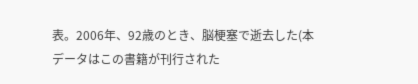表。2006年、92歳のとき、脳梗塞で逝去した(本データはこの書籍が刊行された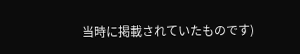当時に掲載されていたものです)